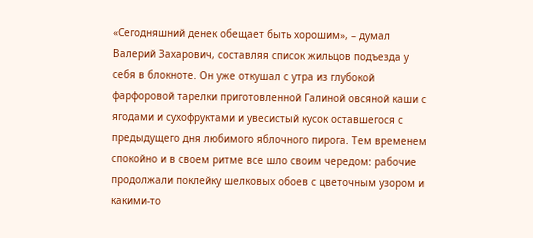«Сегодняшний денек обещает быть хорошим», – думал Валерий Захарович, составляя список жильцов подъезда у себя в блокноте. Он уже откушал с утра из глубокой фарфоровой тарелки приготовленной Галиной овсяной каши с ягодами и сухофруктами и увесистый кусок оставшегося с предыдущего дня любимого яблочного пирога. Тем временем спокойно и в своем ритме все шло своим чередом: рабочие продолжали поклейку шелковых обоев с цветочным узором и какими-то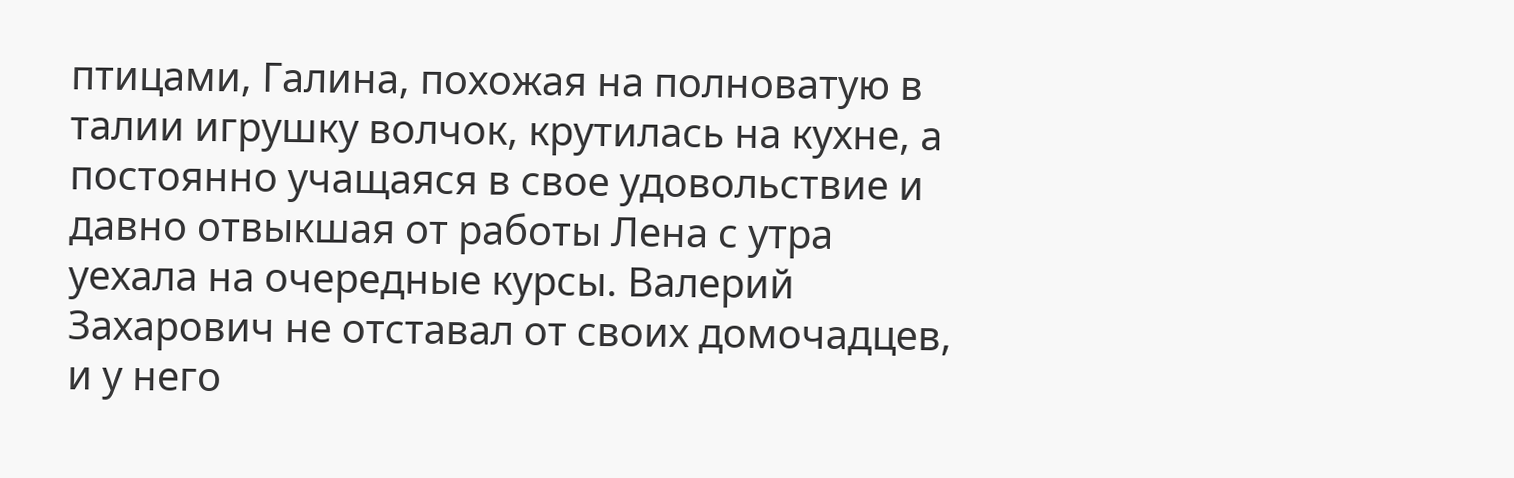птицами, Галина, похожая на полноватую в талии игрушку волчок, крутилась на кухне, а постоянно учащаяся в свое удовольствие и давно отвыкшая от работы Лена с утра уехала на очередные курсы. Валерий Захарович не отставал от своих домочадцев, и у него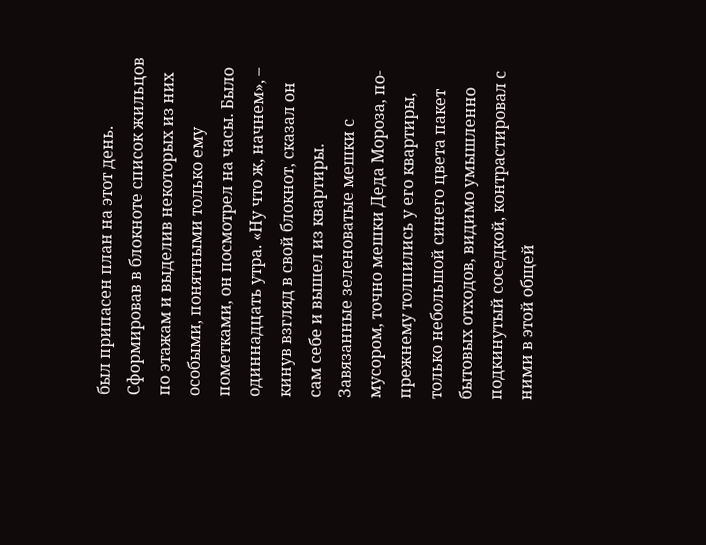был припасен план на этот день.
Сформировав в блокноте список жильцов по этажам и выделив некоторых из них особыми, понятными только ему пометками, он посмотрел на часы. Было одиннадцать утра. «Ну что ж, начнем», – кинув взгляд в свой блокнот, сказал он сам себе и вышел из квартиры. Завязанные зеленоватые мешки с мусором, точно мешки Деда Мороза, по-прежнему толпились у его квартиры, только небольшой синего цвета пакет бытовых отходов, видимо умышленно подкинутый соседкой, контрастировал с ними в этой общей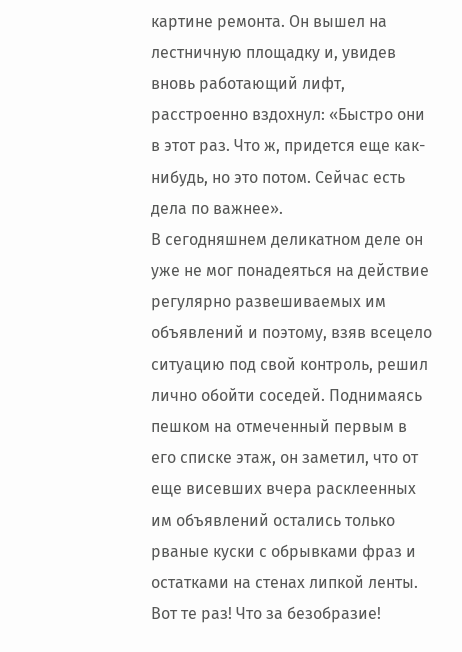картине ремонта. Он вышел на лестничную площадку и, увидев вновь работающий лифт, расстроенно вздохнул: «Быстро они в этот раз. Что ж, придется еще как-нибудь, но это потом. Сейчас есть дела по важнее».
В сегодняшнем деликатном деле он уже не мог понадеяться на действие регулярно развешиваемых им объявлений и поэтому, взяв всецело ситуацию под свой контроль, решил лично обойти соседей. Поднимаясь пешком на отмеченный первым в его списке этаж, он заметил, что от еще висевших вчера расклеенных им объявлений остались только рваные куски с обрывками фраз и остатками на стенах липкой ленты. Вот те раз! Что за безобразие!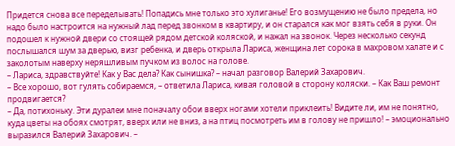Придется снова все переделывать! Попадись мне только это хулиганье! Его возмущению не было предела, но надо было настроится на нужный лад перед звонком в квартиру, и он старался как мог взять себя в руки. Он подошел к нужной двери со стоящей рядом детской коляской, и нажал на звонок. Через несколько секунд послышался шум за дверью, визг ребенка, и дверь открыла Лариса, женщина лет сорока в махровом халате и с заколотым наверху неряшливым пучком из волос на голове.
– Лариса, здравствуйте! Как у Вас дела? Как сынишка? – начал разговор Валерий Захарович.
– Все хорошо, вот гулять собираемся, – ответила Лариса, кивая головой в сторону коляски. – Как Ваш ремонт продвигается?
– Да, потихоньку. Эти дуралеи мне поначалу обои вверх ногами хотели приклеить! Видите ли, им не понятно, куда цветы на обоях смотрят, вверх или не вниз, а на птиц посмотреть им в голову не пришло! – эмоционально выразился Валерий Захарович. –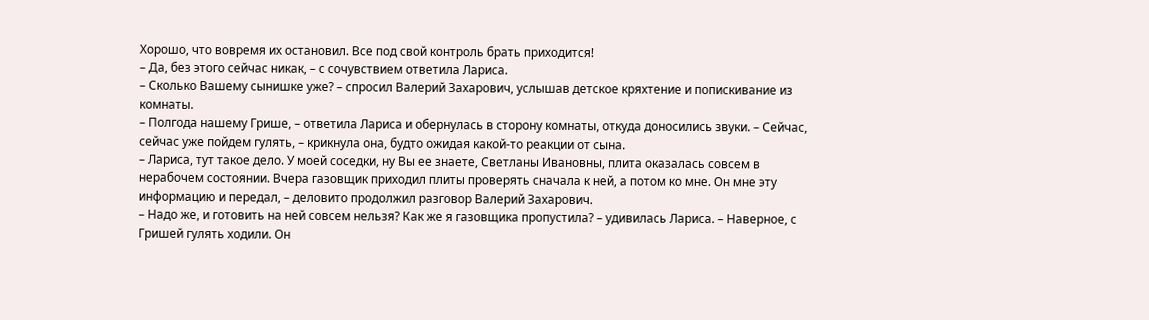Хорошо, что вовремя их остановил. Все под свой контроль брать приходится!
– Да, без этого сейчас никак, – с сочувствием ответила Лариса.
– Сколько Вашему сынишке уже? – спросил Валерий Захарович, услышав детское кряхтение и попискивание из комнаты.
– Полгода нашему Грише, – ответила Лариса и обернулась в сторону комнаты, откуда доносились звуки. – Сейчас, сейчас уже пойдем гулять, – крикнула она, будто ожидая какой-то реакции от сына.
– Лариса, тут такое дело. У моей соседки, ну Вы ее знаете, Светланы Ивановны, плита оказалась совсем в нерабочем состоянии. Вчера газовщик приходил плиты проверять сначала к ней, а потом ко мне. Он мне эту информацию и передал, – деловито продолжил разговор Валерий Захарович.
– Надо же, и готовить на ней совсем нельзя? Как же я газовщика пропустила? – удивилась Лариса. – Наверное, с Гришей гулять ходили. Он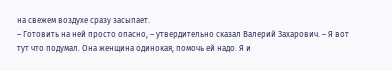на свежем воздухе сразу засыпает.
– Готовить на ней просто опасно, – утвердительно сказал Валерий Захарович. – Я вот тут что подумал. Она женщина одинокая, помочь ей надо. Я и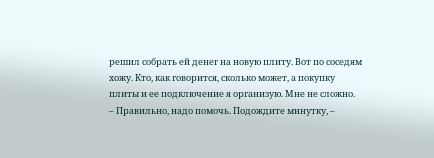решил собрать ей денег на новую плиту. Вот по соседям хожу. Кто, как говорится, сколько может, а покупку плиты и ее подключение я организую. Мне не сложно.
– Правильно, надо помочь. Подождите минутку, –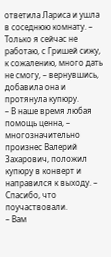ответила Лариса и ушла в соседнюю комнату. – Только я сейчас не работаю, с Гришей сижу, к сожалению, много дать не смогу, – вернувшись, добавила она и протянула купюру.
– В наше время любая помощь ценна, – многозначительно произнес Валерий Захарович, положил купюру в конверт и направился к выходу. – Спасибо, что поучаствовали.
– Вам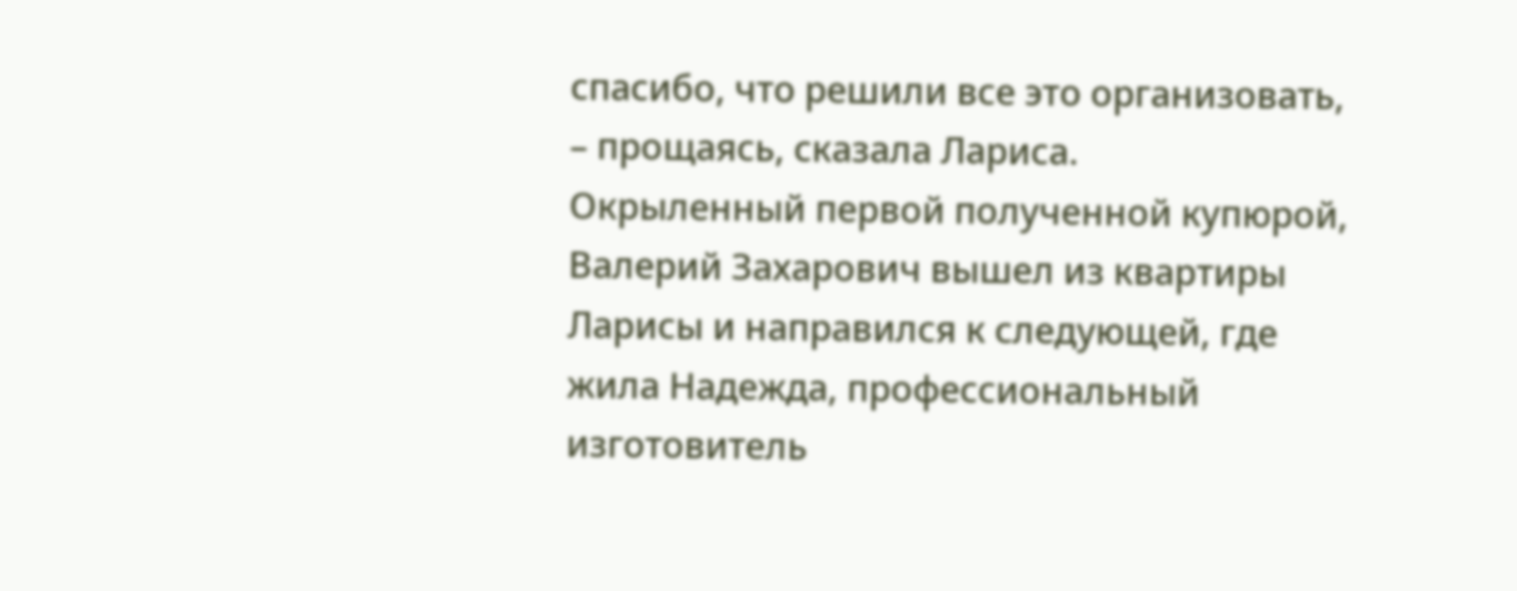спасибо, что решили все это организовать, – прощаясь, сказала Лариса.
Окрыленный первой полученной купюрой, Валерий Захарович вышел из квартиры Ларисы и направился к следующей, где жила Надежда, профессиональный изготовитель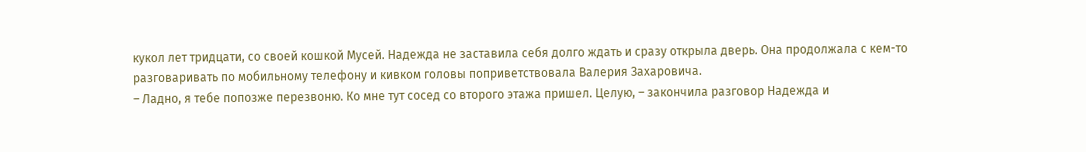кукол лет тридцати, со своей кошкой Мусей. Надежда не заставила себя долго ждать и сразу открыла дверь. Она продолжала с кем-то разговаривать по мобильному телефону и кивком головы поприветствовала Валерия Захаровича.
– Ладно, я тебе попозже перезвоню. Ко мне тут сосед со второго этажа пришел. Целую, – закончила разговор Надежда и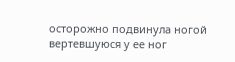осторожно подвинула ногой вертевшуюся у ее ног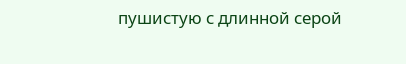пушистую с длинной серой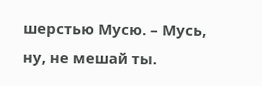шерстью Мусю. – Мусь, ну, не мешай ты.